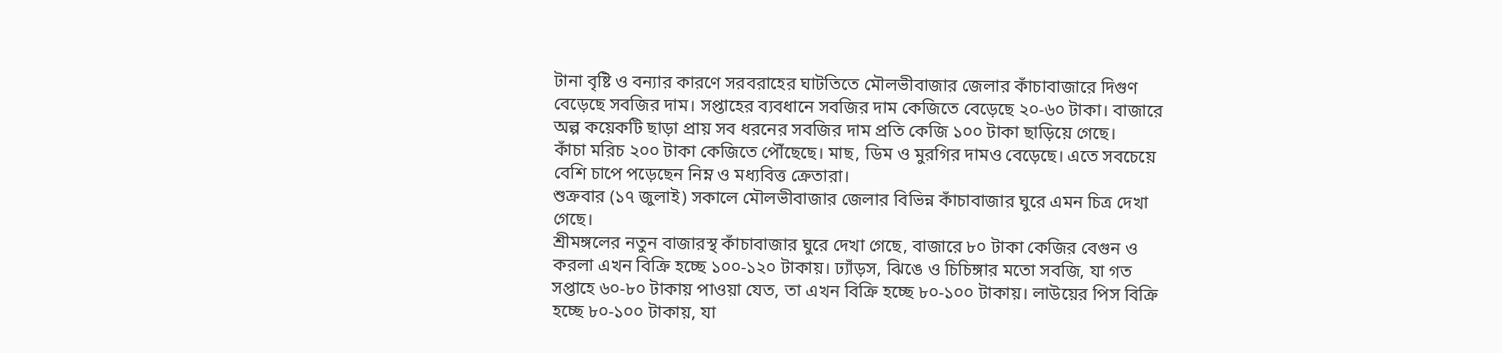টানা বৃষ্টি ও বন্যার কারণে সরবরাহের ঘাটতিতে মৌলভীবাজার জেলার কাঁচাবাজারে দিগুণ বেড়েছে সবজির দাম। সপ্তাহের ব্যবধানে সবজির দাম কেজিতে বেড়েছে ২০-৬০ টাকা। বাজারে অল্প কয়েকটি ছাড়া প্রায় সব ধরনের সবজির দাম প্রতি কেজি ১০০ টাকা ছাড়িয়ে গেছে।
কাঁচা মরিচ ২০০ টাকা কেজিতে পৌঁছেছে। মাছ, ডিম ও মুরগির দামও বেড়েছে। এতে সবচেয়ে বেশি চাপে পড়েছেন নিম্ন ও মধ্যবিত্ত ক্রেতারা।
শুক্রবার (১৭ জুলাই) সকালে মৌলভীবাজার জেলার বিভিন্ন কাঁচাবাজার ঘুরে এমন চিত্র দেখা গেছে।
শ্রীমঙ্গলের নতুন বাজারস্থ কাঁচাবাজার ঘুরে দেখা গেছে, বাজারে ৮০ টাকা কেজির বেগুন ও করলা এখন বিক্রি হচ্ছে ১০০-১২০ টাকায়। ঢ্যাঁড়স, ঝিঙে ও চিচিঙ্গার মতো সবজি, যা গত সপ্তাহে ৬০-৮০ টাকায় পাওয়া যেত, তা এখন বিক্রি হচ্ছে ৮০-১০০ টাকায়। লাউয়ের পিস বিক্রি হচ্ছে ৮০-১০০ টাকায়, যা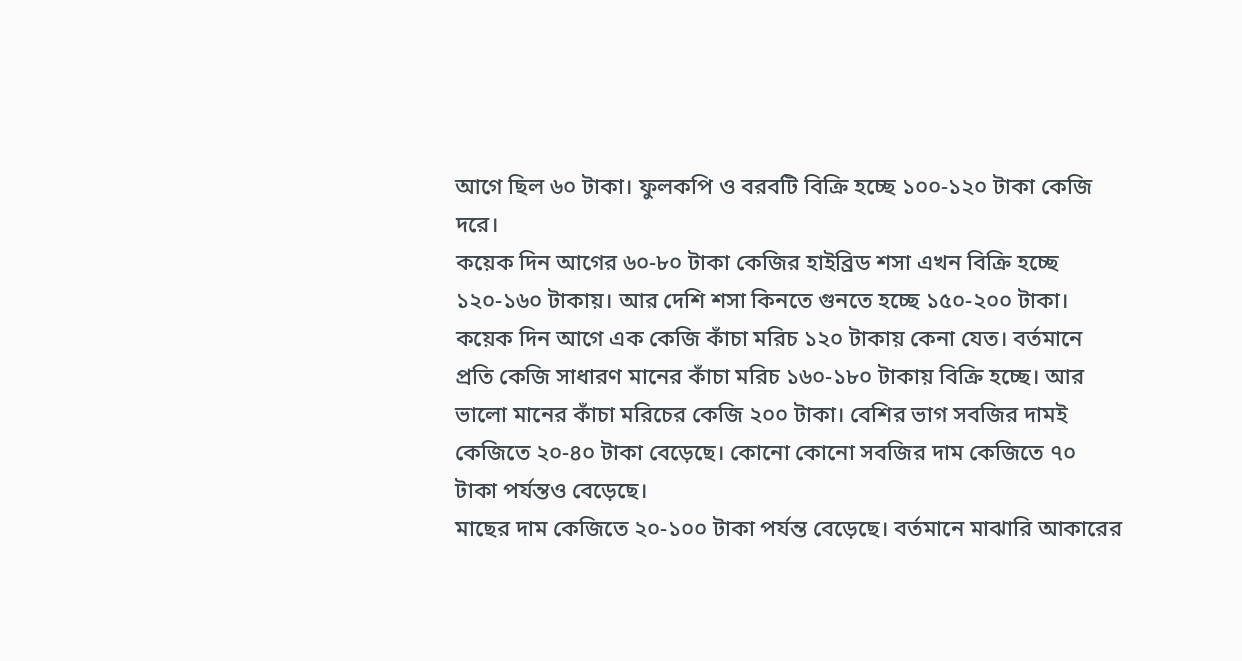আগে ছিল ৬০ টাকা। ফুলকপি ও বরবটি বিক্রি হচ্ছে ১০০-১২০ টাকা কেজি দরে।
কয়েক দিন আগের ৬০-৮০ টাকা কেজির হাইব্রিড শসা এখন বিক্রি হচ্ছে ১২০-১৬০ টাকায়। আর দেশি শসা কিনতে গুনতে হচ্ছে ১৫০-২০০ টাকা। কয়েক দিন আগে এক কেজি কাঁচা মরিচ ১২০ টাকায় কেনা যেত। বর্তমানে প্রতি কেজি সাধারণ মানের কাঁচা মরিচ ১৬০-১৮০ টাকায় বিক্রি হচ্ছে। আর ভালো মানের কাঁচা মরিচের কেজি ২০০ টাকা। বেশির ভাগ সবজির দামই কেজিতে ২০-৪০ টাকা বেড়েছে। কোনো কোনো সবজির দাম কেজিতে ৭০ টাকা পর্যন্তও বেড়েছে।
মাছের দাম কেজিতে ২০-১০০ টাকা পর্যন্ত বেড়েছে। বর্তমানে মাঝারি আকারের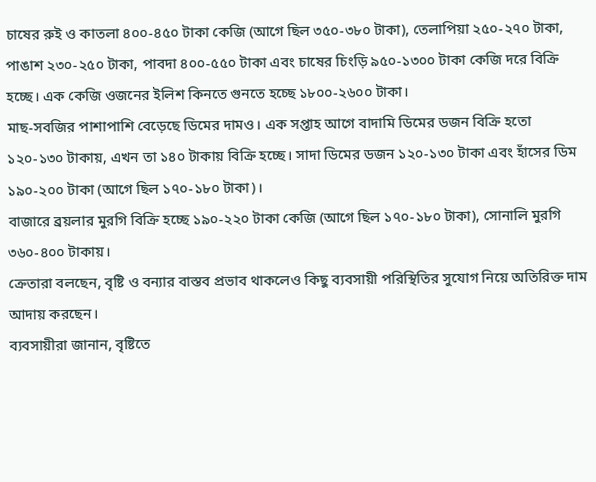চাষের রুই ও কাতলা ৪০০-৪৫০ টাকা কেজি (আগে ছিল ৩৫০-৩৮০ টাকা), তেলাপিয়া ২৫০-২৭০ টাকা, পাঙাশ ২৩০-২৫০ টাকা, পাবদা ৪০০-৫৫০ টাকা এবং চাষের চিংড়ি ৯৫০-১৩০০ টাকা কেজি দরে বিক্রি হচ্ছে। এক কেজি ওজনের ইলিশ কিনতে গুনতে হচ্ছে ১৮০০-২৬০০ টাকা।
মাছ-সবজির পাশাপাশি বেড়েছে ডিমের দামও। এক সপ্তাহ আগে বাদামি ডিমের ডজন বিক্রি হতো ১২০-১৩০ টাকায়, এখন তা ১৪০ টাকায় বিক্রি হচ্ছে। সাদা ডিমের ডজন ১২০-১৩০ টাকা এবং হাঁসের ডিম ১৯০-২০০ টাকা (আগে ছিল ১৭০-১৮০ টাকা)।
বাজারে ব্রয়লার মুরগি বিক্রি হচ্ছে ১৯০-২২০ টাকা কেজি (আগে ছিল ১৭০-১৮০ টাকা), সোনালি মুরগি ৩৬০-৪০০ টাকায়।
ক্রেতারা বলছেন, বৃষ্টি ও বন্যার বাস্তব প্রভাব থাকলেও কিছু ব্যবসায়ী পরিস্থিতির সুযোগ নিয়ে অতিরিক্ত দাম আদায় করছেন।
ব্যবসায়ীরা জানান, বৃষ্টিতে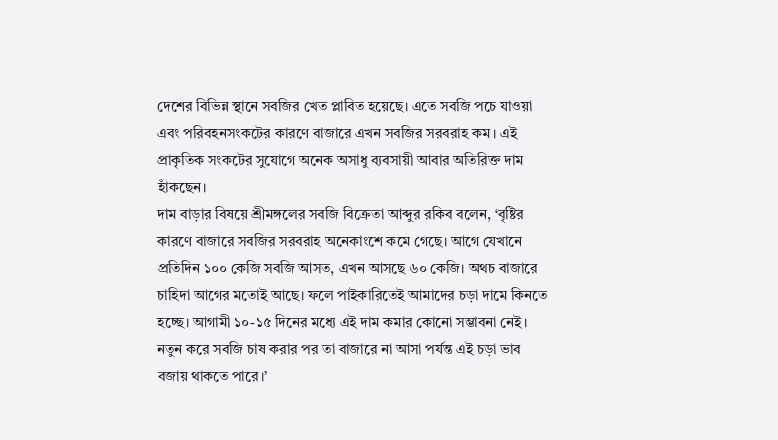দেশের বিভিন্ন স্থানে সবজির খেত প্লাবিত হয়েছে। এতে সবজি পচে যাওয়া এবং পরিবহনসংকটের কারণে বাজারে এখন সবজির সরবরাহ কম। এই প্রাকৃতিক সংকটের সুযোগে অনেক অসাধু ব্যবসায়ী আবার অতিরিক্ত দাম হাঁকছেন।
দাম বাড়ার বিষয়ে শ্রীমঙ্গলের সবজি বিক্রেতা আব্দুর রকিব বলেন, ‘বৃষ্টির কারণে বাজারে সবজির সরবরাহ অনেকাংশে কমে গেছে। আগে যেখানে প্রতিদিন ১০০ কেজি সবজি আসত, এখন আসছে ৬০ কেজি। অথচ বাজারে চাহিদা আগের মতোই আছে। ফলে পাইকারিতেই আমাদের চড়া দামে কিনতে হচ্ছে। আগামী ১০-১৫ দিনের মধ্যে এই দাম কমার কোনো সম্ভাবনা নেই। নতুন করে সবজি চাষ করার পর তা বাজারে না আসা পর্যন্ত এই চড়া ভাব বজায় থাকতে পারে।’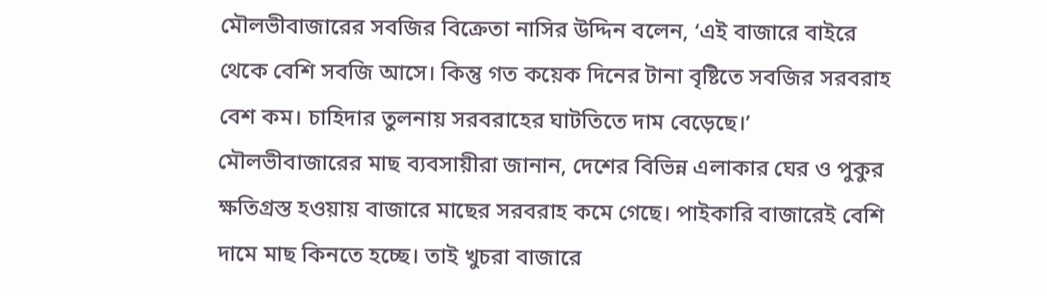মৌলভীবাজারের সবজির বিক্রেতা নাসির উদ্দিন বলেন, ‘এই বাজারে বাইরে থেকে বেশি সবজি আসে। কিন্তু গত কয়েক দিনের টানা বৃষ্টিতে সবজির সরবরাহ বেশ কম। চাহিদার তুলনায় সরবরাহের ঘাটতিতে দাম বেড়েছে।’
মৌলভীবাজারের মাছ ব্যবসায়ীরা জানান, দেশের বিভিন্ন এলাকার ঘের ও পুকুর ক্ষতিগ্রস্ত হওয়ায় বাজারে মাছের সরবরাহ কমে গেছে। পাইকারি বাজারেই বেশি দামে মাছ কিনতে হচ্ছে। তাই খুচরা বাজারে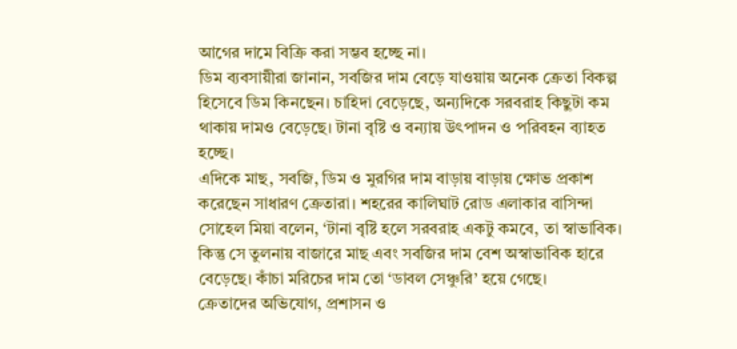আগের দামে বিক্রি করা সম্ভব হচ্ছে না।
ডিম ব্যবসায়ীরা জানান, সবজির দাম বেড়ে যাওয়ায় অনেক ক্রেতা বিকল্প হিসেবে ডিম কিনছেন। চাহিদা বেড়েছে, অন্যদিকে সরবরাহ কিছুটা কম থাকায় দামও বেড়েছে। টানা বৃষ্টি ও বন্যায় উৎপাদন ও পরিবহন ব্যাহত হচ্ছে।
এদিকে মাছ, সবজি, ডিম ও মুরগির দাম বাড়ায় বাড়ায় ক্ষোভ প্রকাশ করেছেন সাধারণ ক্রেতারা। শহরের কালিঘাট রোড এলাকার বাসিন্দা সোহেল মিয়া বলেন, ‘টানা বৃষ্টি হলে সরবরাহ একটু কমবে, তা স্বাভাবিক। কিন্তু সে তুলনায় বাজারে মাছ এবং সবজির দাম বেশ অস্বাভাবিক হারে বেড়েছে। কাঁচা মরিচের দাম তো ‘ডাবল সেঞ্চুরি’ হয়ে গেছে।
ক্রেতাদের অভিযোগ, প্রশাসন ও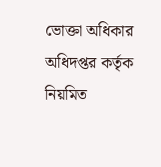ভোক্তা অধিকার অধিদপ্তর কর্তৃক নিয়মিত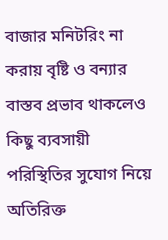বাজার মনিটরিং না করায় বৃষ্টি ও বন্যার বাস্তব প্রভাব থাকলেও কিছু ব্যবসায়ী পরিস্থিতির সুযোগ নিয়ে অতিরিক্ত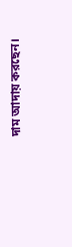দাম আদায় করছেন।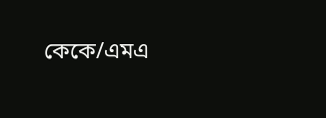কেকে/এমএ